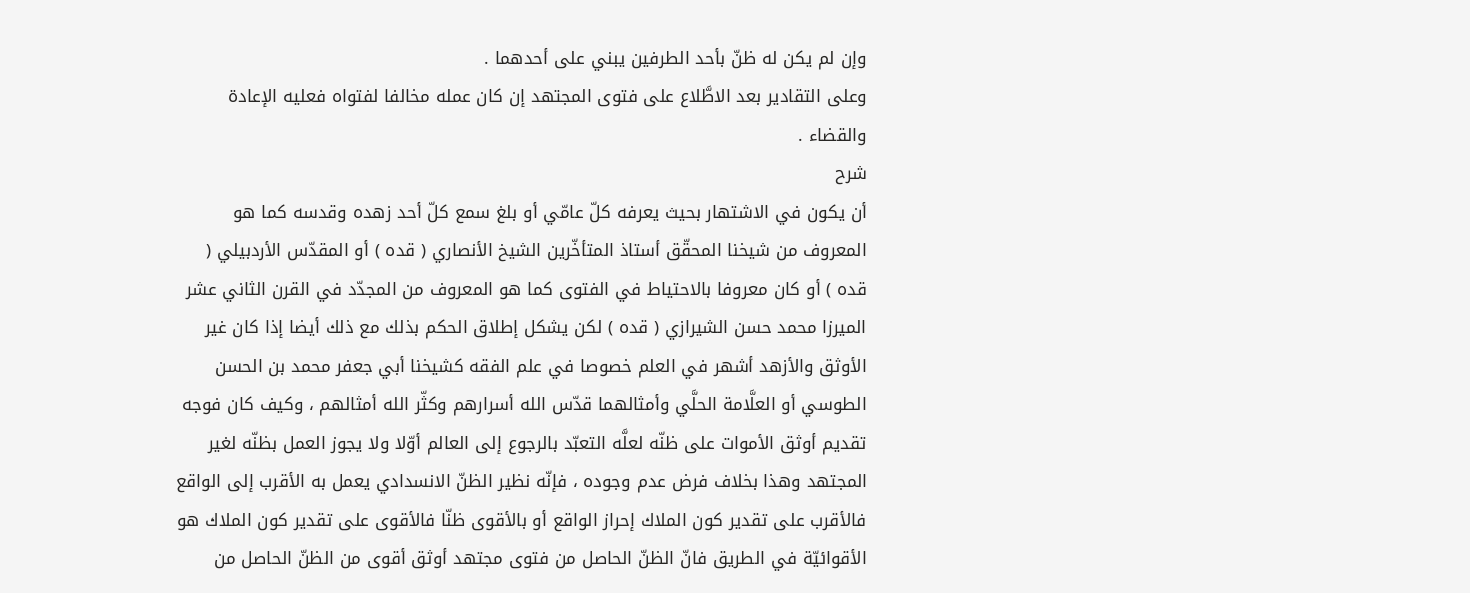وإن لم يكن له ظنّ بأحد الطرفين يبني على أحدهما .
وعلى التقادير بعد الاطَّلاع على فتوى المجتهد إن كان عمله مخالفا لفتواه فعليه الإعادة والقضاء .
شرح
أن يكون في الاشتهار بحيث يعرفه كلّ عامّي أو بلغ سمع كلّ أحد زهده وقدسه كما هو المعروف من شيخنا المحقّق أستاذ المتأخّرين الشيخ الأنصاري ( قده ) أو المقدّس الأردبيلي ( قده ) أو كان معروفا بالاحتياط في الفتوى كما هو المعروف من المجدّد في القرن الثاني عشر الميرزا محمد حسن الشيرازي ( قده ) لكن يشكل إطلاق الحكم بذلك مع ذلك أيضا إذا كان غير الأوثق والأزهد أشهر في العلم خصوصا في علم الفقه كشيخنا أبي جعفر محمد بن الحسن الطوسي أو العلَّامة الحلَّي وأمثالهما قدّس الله أسرارهم وكثّر الله أمثالهم ، وكيف كان فوجه تقديم أوثق الأموات على ظنّه لعلَّه التعبّد بالرجوع إلى العالم أوّلا ولا يجوز العمل بظنّه لغير المجتهد وهذا بخلاف فرض عدم وجوده ، فإنّه نظير الظنّ الانسدادي يعمل به الأقرب إلى الواقع فالأقرب على تقدير كون الملاك إحراز الواقع أو بالأقوى ظنّا فالأقوى على تقدير كون الملاك هو الأقوائيّة في الطريق فانّ الظنّ الحاصل من فتوى مجتهد أوثق أقوى من الظنّ الحاصل من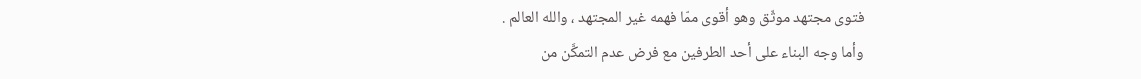فتوى مجتهد موثّق وهو أقوى ممّا فهمه غير المجتهد ، والله العالم .
وأما وجه البناء على أحد الطرفين مع فرض عدم التمكَّن من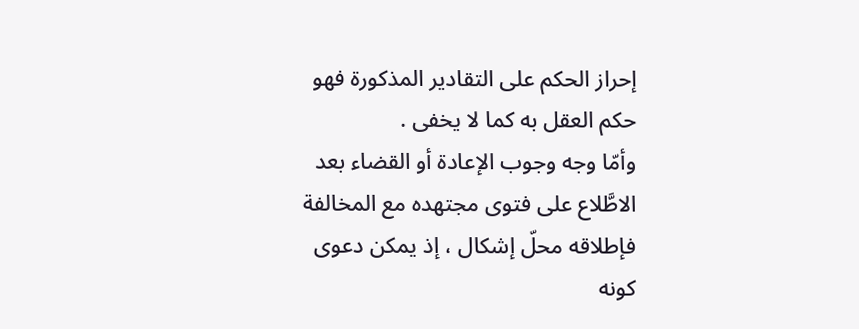إحراز الحكم على التقادير المذكورة فهو حكم العقل به كما لا يخفى .
وأمّا وجه وجوب الإعادة أو القضاء بعد الاطَّلاع على فتوى مجتهده مع المخالفة فإطلاقه محلّ إشكال ، إذ يمكن دعوى كونه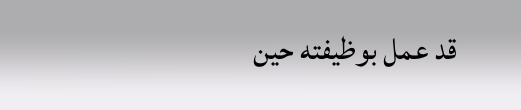قد عمل بوظيفته حين